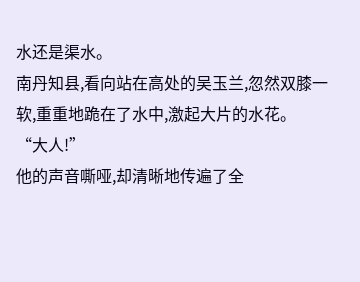水还是渠水。
南丹知县,看向站在高处的吴玉兰,忽然双膝一软,重重地跪在了水中,激起大片的水花。
“大人!”
他的声音嘶哑,却清晰地传遍了全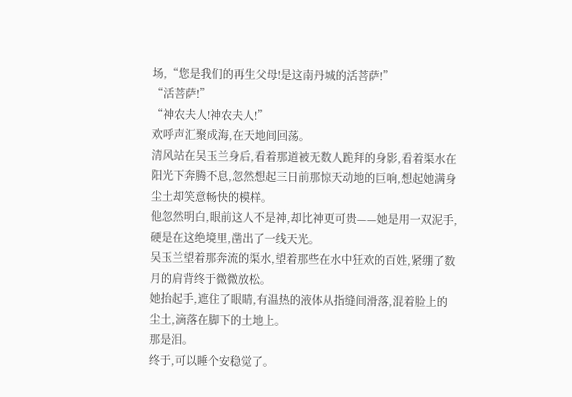场,“您是我们的再生父母!是这南丹城的活菩萨!”
“活菩萨!”
“神农夫人!神农夫人!”
欢呼声汇聚成海,在天地间回荡。
清风站在吴玉兰身后,看着那道被无数人跪拜的身影,看着渠水在阳光下奔腾不息,忽然想起三日前那惊天动地的巨响,想起她满身尘土却笑意畅快的模样。
他忽然明白,眼前这人不是神,却比神更可贵——她是用一双泥手,硬是在这绝境里,凿出了一线天光。
吴玉兰望着那奔流的渠水,望着那些在水中狂欢的百姓,紧绷了数月的肩背终于微微放松。
她抬起手,遮住了眼睛,有温热的液体从指缝间滑落,混着脸上的尘土,滴落在脚下的土地上。
那是泪。
终于,可以睡个安稳觉了。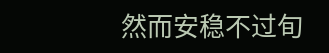然而安稳不过旬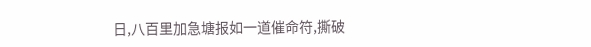日,八百里加急塘报如一道催命符,撕破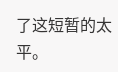了这短暂的太平。